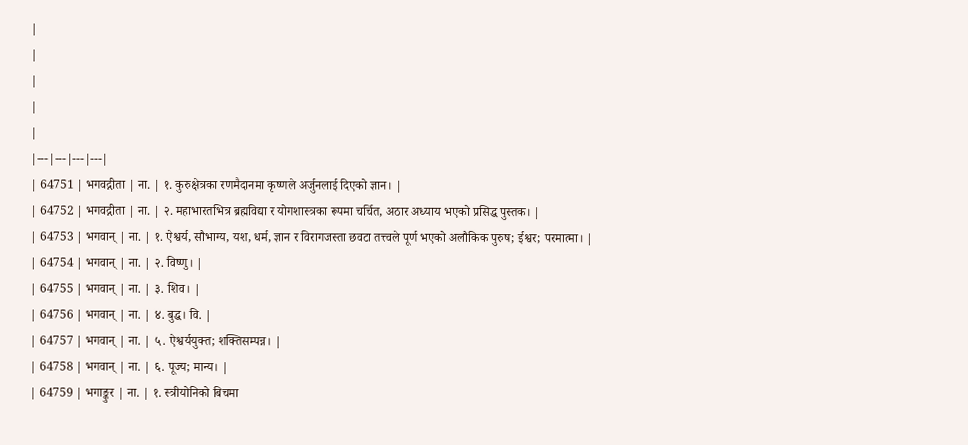|
|
|
|
|
|---|---|---|---|
| 64751 | भगवद्गीता | ना. | १. कुरुक्षेत्रका रणमैदानमा कृष्णले अर्जुनलाई दिएको ज्ञान। |
| 64752 | भगवद्गीता | ना. | २. महाभारतभित्र ब्रह्मविद्या र योगशास्त्रका रूपमा चर्चित, अठार अध्याय भएको प्रसिद्ध पुस्तक। |
| 64753 | भगवान् | ना. | १. ऐश्वर्य, सौभाग्य, यश, धर्म, ज्ञान र विरागजस्ता छवटा तत्त्वले पूर्ण भएको अलौकिक पुरुष; ईश्वर; परमात्मा। |
| 64754 | भगवान् | ना. | २. विष्णु। |
| 64755 | भगवान् | ना. | ३. शिव। |
| 64756 | भगवान् | ना. | ४. बुद्ध। वि. |
| 64757 | भगवान् | ना. | ५. ऐश्वर्ययुक्त; शक्तिसम्पन्न। |
| 64758 | भगवान् | ना. | ६. पूज्य; मान्य। |
| 64759 | भगाङ्कुर | ना. | १. स्त्रीयोनिको बिचमा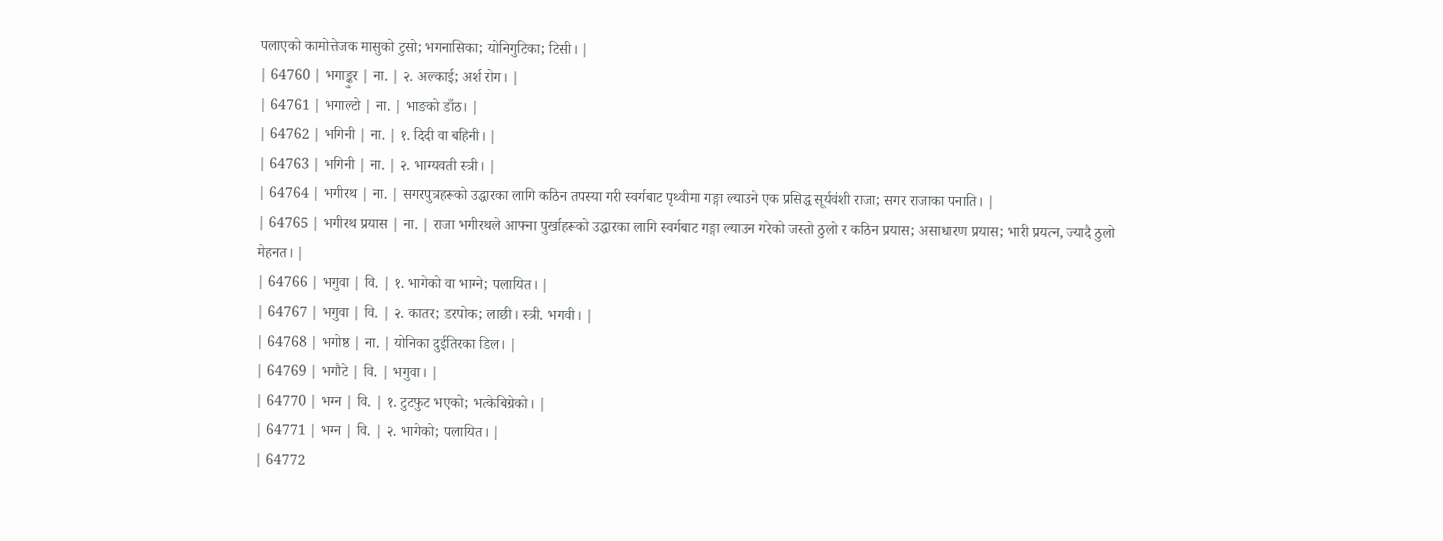पलाएको कामोत्तेजक मासुको टुसो; भगनासिका; योनिगुटिका; टिसी। |
| 64760 | भगाङ्कुर | ना. | २. अल्काई; अर्श रोग। |
| 64761 | भगाल्टो | ना. | भाङको डाँठ। |
| 64762 | भगिनी | ना. | १. दिदी वा बहिनी। |
| 64763 | भगिनी | ना. | २. भाग्यवती स्त्री। |
| 64764 | भगीरथ | ना. | सगरपुत्रहरूको उद्धारका लागि कठिन तपस्या गरी स्वर्गबाट पृथ्वीमा गङ्गा ल्याउने एक प्रसिद्ध सूर्यवंशी राजा; सगर राजाका पनाति। |
| 64765 | भगीरथ प्रयास | ना. | राजा भगीरथले आफ्ना पुर्खाहरूको उद्धारका लागि स्वर्गबाट गङ्गा ल्याउन गरेको जस्तो ठुलो र कठिन प्रयास; असाधारण प्रयास; भारी प्रयत्न, ज्यादै ठुलो मेहनत। |
| 64766 | भगुवा | वि. | १. भागेको वा भाग्ने; पलायित। |
| 64767 | भगुवा | वि. | २. कातर; डरपोक; लाछी। स्त्री. भगवी। |
| 64768 | भगोष्ठ | ना. | योनिका दुईतिरका डिल। |
| 64769 | भगौटे | वि. | भगुवा। |
| 64770 | भग्न | वि. | १. टुटफुट भएको; भत्केबिग्रेको। |
| 64771 | भग्न | वि. | २. भागेको; पलायित। |
| 64772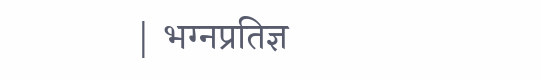| भग्नप्रतिज्ञ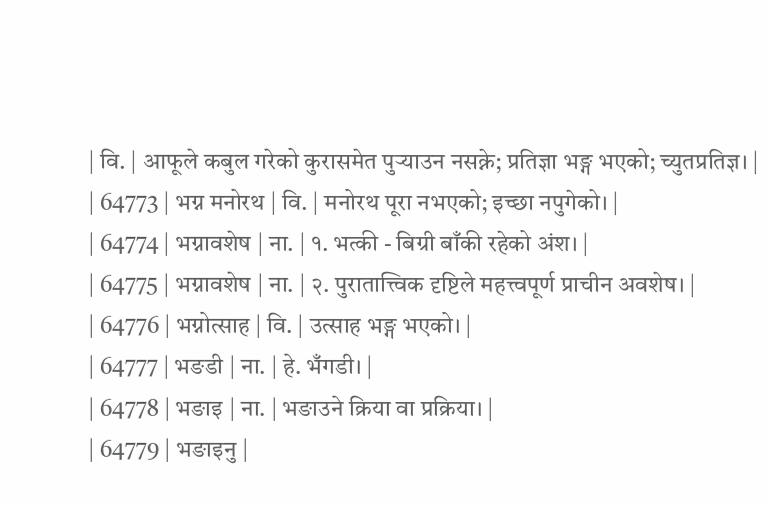| वि. | आफूले कबुल गरेको कुरासमेत पुऱ्याउन नसक्ने; प्रतिज्ञा भङ्ग भएको; च्युतप्रतिज्ञ। |
| 64773 | भग्न मनोरथ | वि. | मनोरथ पूरा नभएको; इच्छा नपुगेको। |
| 64774 | भग्नावशेष | ना. | १. भत्की - बिग्री बाँकी रहेको अंश। |
| 64775 | भग्नावशेष | ना. | २. पुरातात्त्विक दृष्टिले महत्त्वपूर्ण प्राचीन अवशेष। |
| 64776 | भग्नोत्साह | वि. | उत्साह भङ्ग भएको। |
| 64777 | भङडी | ना. | हे. भँगडी। |
| 64778 | भङाइ | ना. | भङाउने क्रिया वा प्रक्रिया। |
| 64779 | भङाइनु |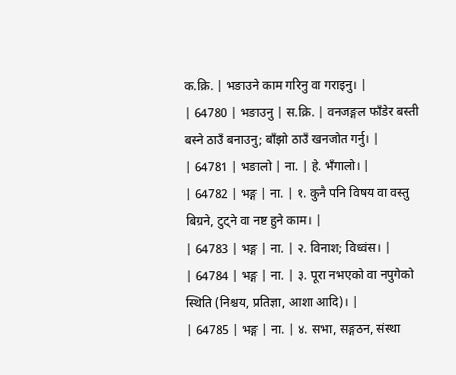क.क्रि. | भङाउने काम गरिनु वा गराइनु। |
| 64780 | भङाउनु | स.क्रि. | वनजङ्गल फाँडेर बस्ती बस्ने ठाउँ बनाउनु; बाँझो ठाउँ खनजोत गर्नु। |
| 64781 | भङालो | ना. | हे. भँगालो। |
| 64782 | भङ्ग | ना. | १. कुनै पनि विषय वा वस्तु बिग्रने, टुट्ने वा नष्ट हुने काम। |
| 64783 | भङ्ग | ना. | २. विनाश; विध्वंस। |
| 64784 | भङ्ग | ना. | ३. पूरा नभएको वा नपुगेको स्थिति (निश्चय, प्रतिज्ञा, आशा आदि)। |
| 64785 | भङ्ग | ना. | ४. सभा, सङ्गठन, संस्था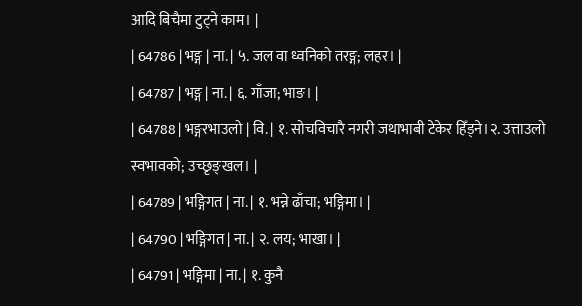आदि बिचैमा टुट्ने काम। |
| 64786 | भङ्ग | ना. | ५. जल वा ध्वनिको तरङ्ग; लहर। |
| 64787 | भङ्ग | ना. | ६. गाँजा; भाङ। |
| 64788 | भङ्गरभाउलो | वि. | १. सोचविचारै नगरी जथाभाबी टेकेर हिँड्ने।२. उत्ताउलो स्वभावको; उच्छृङ्खल। |
| 64789 | भङ्गिगत | ना. | १. भन्ने ढाँचा; भङ्गिमा। |
| 64790 | भङ्गिगत | ना. | २. लय; भाखा। |
| 64791 | भङ्गिमा | ना. | १. कुनै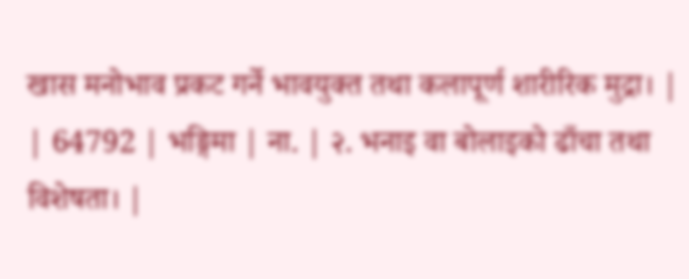खास मनोभाव प्रकट गर्ने भावयुक्त तथा कलापूर्ण शारीरिक मुद्रा। |
| 64792 | भङ्गिमा | ना. | २. भनाइ वा बोलाइको ढाँचा तथा विशेषता। |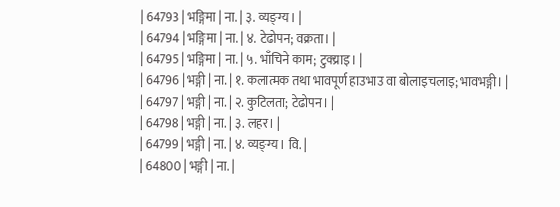| 64793 | भङ्गिमा | ना. | ३. व्यङ्ग्य। |
| 64794 | भङ्गिमा | ना. | ४. टेढोपन; वक्रता। |
| 64795 | भङ्गिमा | ना. | ५. भाँचिने काम; टुक्य्राइ। |
| 64796 | भङ्गी | ना. | १. कलात्मक तथा भावपूर्ण हाउभाउ वा बोलाइचलाइ; भावभङ्गी। |
| 64797 | भङ्गी | ना. | २. कुटिलता; टेढोपन। |
| 64798 | भङ्गी | ना. | ३. लहर। |
| 64799 | भङ्गी | ना. | ४. व्यङ्ग्य। वि. |
| 64800 | भङ्गी | ना. |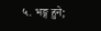५. भङ्ग हुने;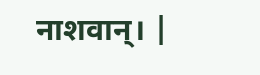नाशवान्। |